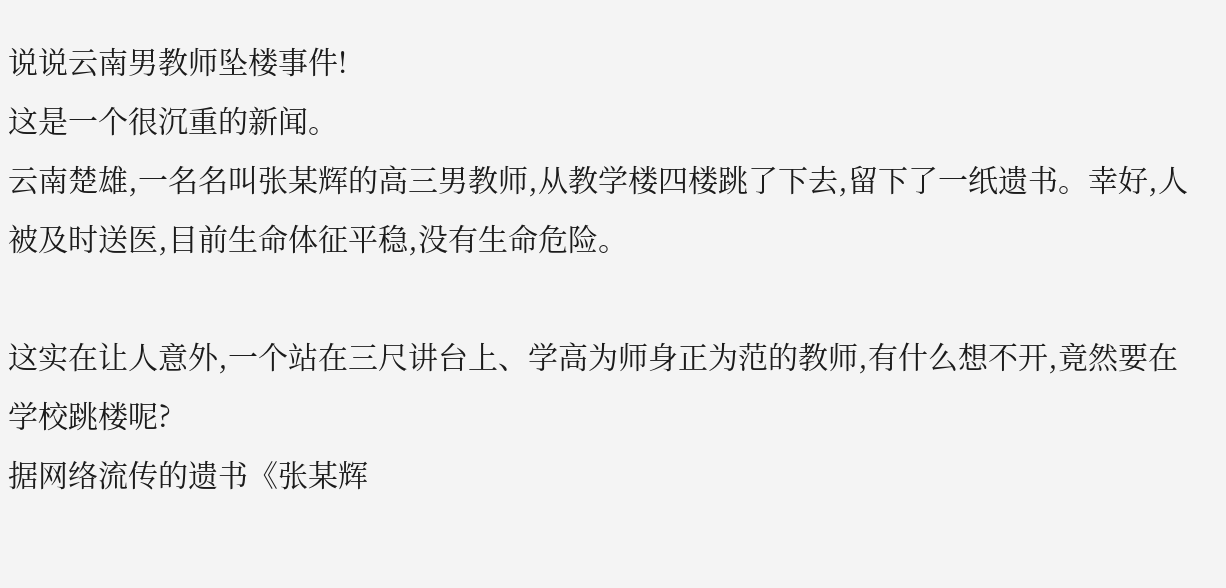说说云南男教师坠楼事件!
这是一个很沉重的新闻。
云南楚雄,一名名叫张某辉的高三男教师,从教学楼四楼跳了下去,留下了一纸遗书。幸好,人被及时送医,目前生命体征平稳,没有生命危险。

这实在让人意外,一个站在三尺讲台上、学高为师身正为范的教师,有什么想不开,竟然要在学校跳楼呢?
据网络流传的遗书《张某辉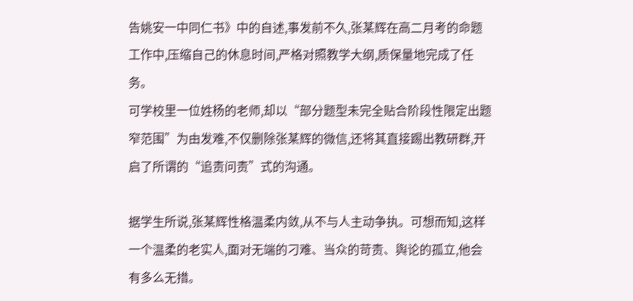告姚安一中同仁书》中的自述,事发前不久,张某辉在高二月考的命题工作中,压缩自己的休息时间,严格对照教学大纲,质保量地完成了任务。
可学校里一位姓杨的老师,却以“部分题型未完全贴合阶段性限定出题窄范围”为由发难,不仅删除张某辉的微信,还将其直接踢出教研群,开启了所谓的“追责问责”式的沟通。

据学生所说,张某辉性格温柔内敛,从不与人主动争执。可想而知,这样一个温柔的老实人,面对无端的刁难、当众的苛责、舆论的孤立,他会有多么无措。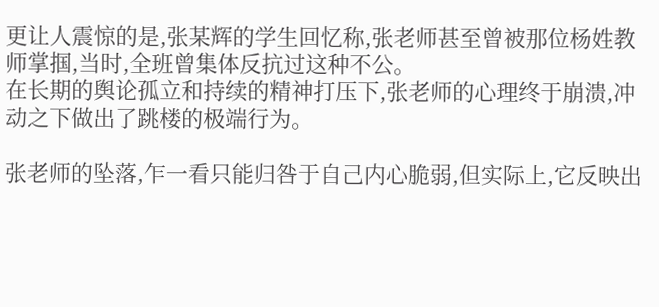更让人震惊的是,张某辉的学生回忆称,张老师甚至曾被那位杨姓教师掌掴,当时,全班曾集体反抗过这种不公。
在长期的舆论孤立和持续的精神打压下,张老师的心理终于崩溃,冲动之下做出了跳楼的极端行为。

张老师的坠落,乍一看只能归咎于自己内心脆弱,但实际上,它反映出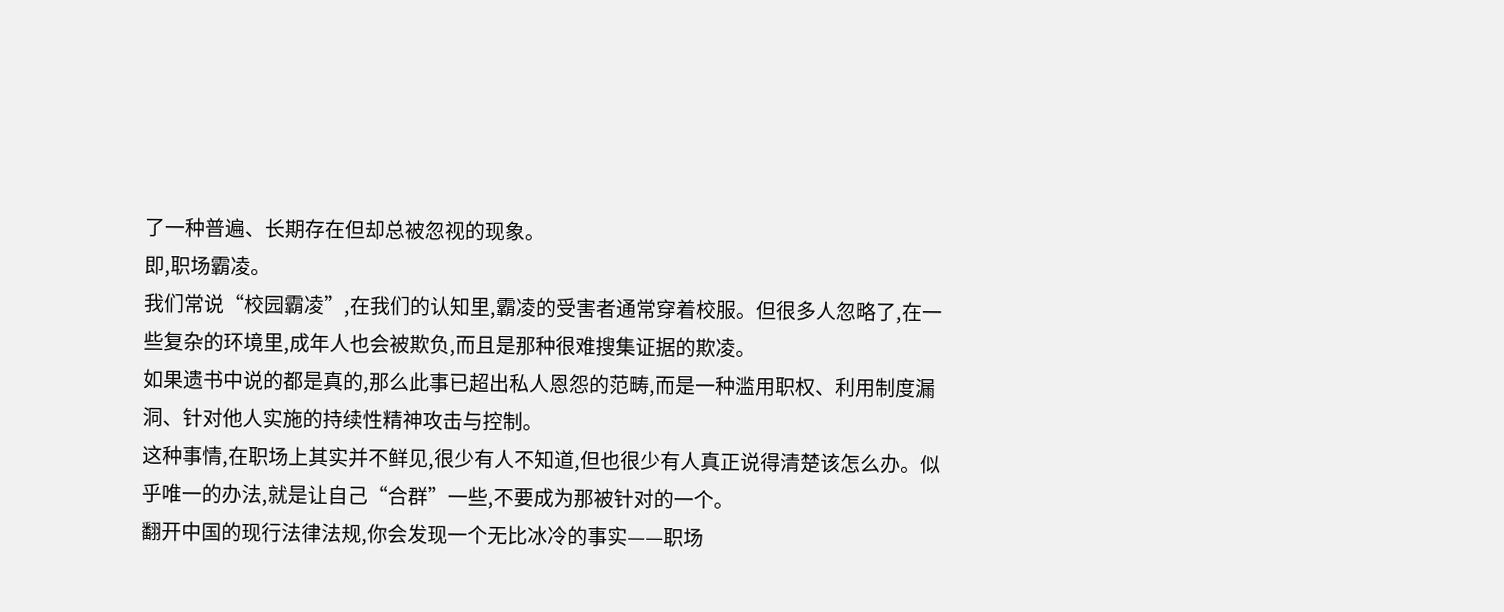了一种普遍、长期存在但却总被忽视的现象。
即,职场霸凌。
我们常说“校园霸凌”,在我们的认知里,霸凌的受害者通常穿着校服。但很多人忽略了,在一些复杂的环境里,成年人也会被欺负,而且是那种很难搜集证据的欺凌。
如果遗书中说的都是真的,那么此事已超出私人恩怨的范畴,而是一种滥用职权、利用制度漏洞、针对他人实施的持续性精神攻击与控制。
这种事情,在职场上其实并不鲜见,很少有人不知道,但也很少有人真正说得清楚该怎么办。似乎唯一的办法,就是让自己“合群”一些,不要成为那被针对的一个。
翻开中国的现行法律法规,你会发现一个无比冰冷的事实——职场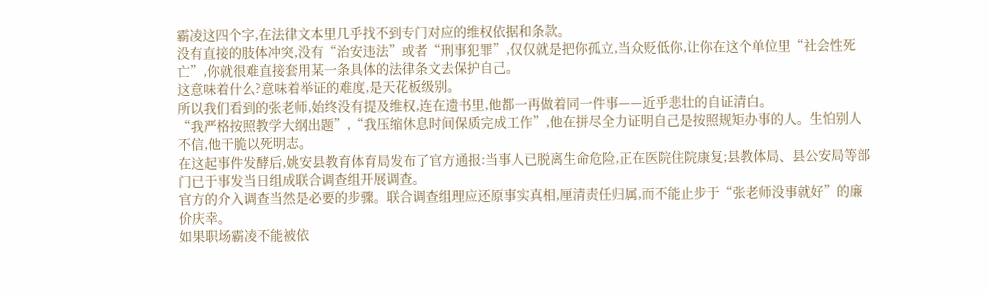霸凌这四个字,在法律文本里几乎找不到专门对应的维权依据和条款。
没有直接的肢体冲突,没有“治安违法”或者“刑事犯罪”,仅仅就是把你孤立,当众贬低你,让你在这个单位里“社会性死亡”,你就很难直接套用某一条具体的法律条文去保护自己。
这意味着什么?意味着举证的难度,是天花板级别。
所以我们看到的张老师,始终没有提及维权,连在遗书里,他都一再做着同一件事——近乎悲壮的自证清白。
“我严格按照教学大纲出题”,“我压缩休息时间保质完成工作”,他在拼尽全力证明自己是按照规矩办事的人。生怕别人不信,他干脆以死明志。
在这起事件发酵后,姚安县教育体育局发布了官方通报:当事人已脱离生命危险,正在医院住院康复;县教体局、县公安局等部门已于事发当日组成联合调查组开展调查。
官方的介入调查当然是必要的步骤。联合调查组理应还原事实真相,厘清责任归属,而不能止步于“张老师没事就好”的廉价庆幸。
如果职场霸凌不能被依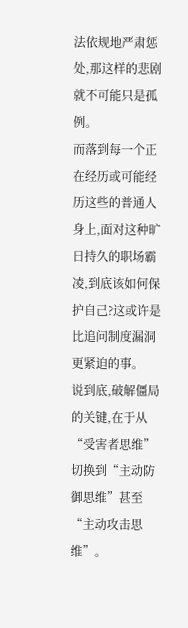法依规地严肃惩处,那这样的悲剧就不可能只是孤例。
而落到每一个正在经历或可能经历这些的普通人身上,面对这种旷日持久的职场霸凌,到底该如何保护自己?这或许是比追问制度漏洞更紧迫的事。
说到底,破解僵局的关键,在于从“受害者思维”切换到“主动防御思维”甚至“主动攻击思维”。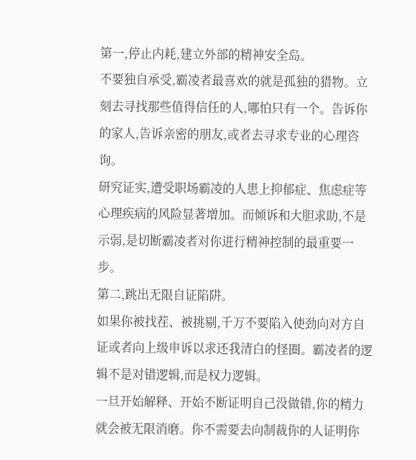第一,停止内耗,建立外部的精神安全岛。
不要独自承受,霸凌者最喜欢的就是孤独的猎物。立刻去寻找那些值得信任的人,哪怕只有一个。告诉你的家人,告诉亲密的朋友,或者去寻求专业的心理咨询。
研究证实,遭受职场霸凌的人患上抑郁症、焦虑症等心理疾病的风险显著增加。而倾诉和大胆求助,不是示弱,是切断霸凌者对你进行精神控制的最重要一步。
第二,跳出无限自证陷阱。
如果你被找茬、被挑剔,千万不要陷入使劲向对方自证或者向上级申诉以求还我清白的怪圈。霸凌者的逻辑不是对错逻辑,而是权力逻辑。
一旦开始解释、开始不断证明自己没做错,你的精力就会被无限消磨。你不需要去向制裁你的人证明你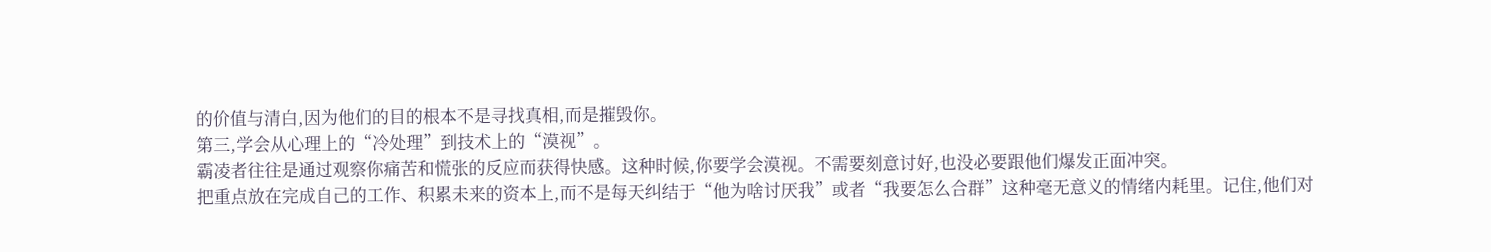的价值与清白,因为他们的目的根本不是寻找真相,而是摧毁你。
第三,学会从心理上的“冷处理”到技术上的“漠视”。
霸凌者往往是通过观察你痛苦和慌张的反应而获得快感。这种时候,你要学会漠视。不需要刻意讨好,也没必要跟他们爆发正面冲突。
把重点放在完成自己的工作、积累未来的资本上,而不是每天纠结于“他为啥讨厌我”或者“我要怎么合群”这种毫无意义的情绪内耗里。记住,他们对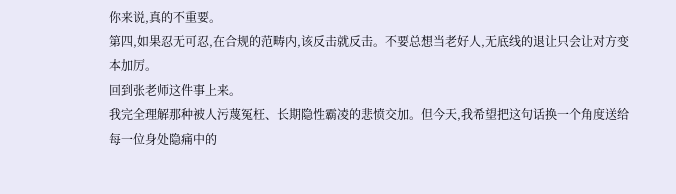你来说,真的不重要。
第四,如果忍无可忍,在合规的范畴内,该反击就反击。不要总想当老好人,无底线的退让只会让对方变本加厉。
回到张老师这件事上来。
我完全理解那种被人污蔑冤枉、长期隐性霸凌的悲愤交加。但今天,我希望把这句话换一个角度送给每一位身处隐痛中的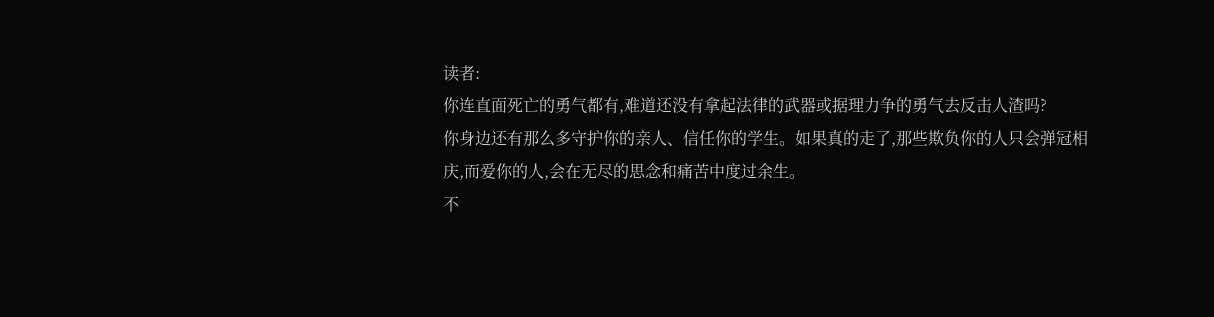读者:
你连直面死亡的勇气都有,难道还没有拿起法律的武器或据理力争的勇气去反击人渣吗?
你身边还有那么多守护你的亲人、信任你的学生。如果真的走了,那些欺负你的人只会弹冠相庆,而爱你的人,会在无尽的思念和痛苦中度过余生。
不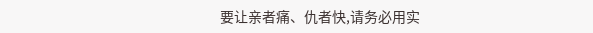要让亲者痛、仇者快,请务必用实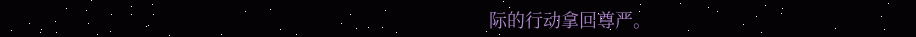际的行动拿回尊严。